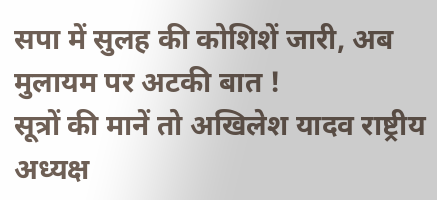सपा में सुलह की कोशिशें जारी, अब मुलायम पर अटकी बात !
सूत्रों की मानें तो अखिलेश यादव राष्ट्रीय अध्यक्ष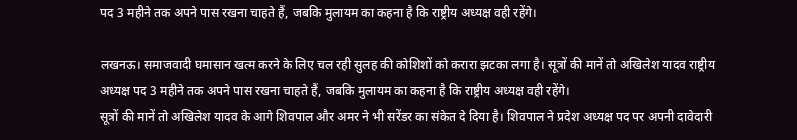पद 3 महीने तक अपने पास रखना चाहते हैं, जबकि मुलायम का कहना है कि राष्ट्रीय अध्यक्ष वही रहेंगे।

लखनऊ। समाजवादी घमासान खत्म करने के लिए चल रही सुलह की कोशिशों को करारा झटका लगा है। सूत्रों की मानें तो अखिलेश यादव राष्ट्रीय अध्यक्ष पद 3 महीने तक अपने पास रखना चाहते हैं, जबकि मुलायम का कहना है कि राष्ट्रीय अध्यक्ष वही रहेंगे।
सूत्रों की मानें तो अखिलेश यादव के आगे शिवपाल और अमर ने भी सरेंडर का संकेत दे दिया है। शिवपाल ने प्रदेश अध्यक्ष पद पर अपनी दावेदारी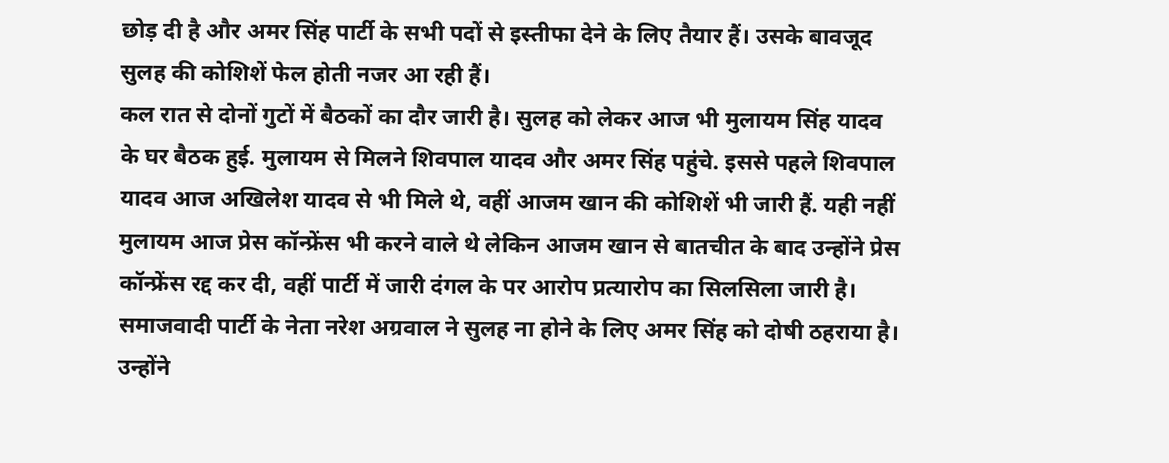छोड़ दी है और अमर सिंह पार्टी के सभी पदों से इस्तीफा देने के लिए तैयार हैं। उसके बावजूद सुलह की कोशिशें फेल होती नजर आ रही हैं।
कल रात से दोनों गुटों में बैठकों का दौर जारी है। सुलह को लेकर आज भी मुलायम सिंह यादव के घर बैठक हुई. मुलायम से मिलने शिवपाल यादव और अमर सिंह पहुंचे. इससे पहले शिवपाल यादव आज अखिलेश यादव से भी मिले थे, वहीं आजम खान की कोशिशें भी जारी हैं. यही नहीं मुलायम आज प्रेस कॉन्फ्रेंस भी करने वाले थे लेकिन आजम खान से बातचीत के बाद उन्होंने प्रेस कॉन्फ्रेंस रद्द कर दी, वहीं पार्टी में जारी दंगल के पर आरोप प्रत्यारोप का सिलसिला जारी है।
समाजवादी पार्टी के नेता नरेश अग्रवाल ने सुलह ना होने के लिए अमर सिंह को दोषी ठहराया है। उन्होंने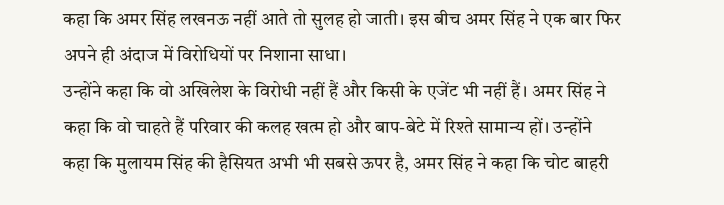कहा कि अमर सिंह लखनऊ नहीं आते तो सुलह हो जाती। इस बीच अमर सिंह ने एक बार फिर अपने ही अंदाज में विरोधियों पर निशाना साधा।
उन्होंने कहा कि वो अखिलेश के विरोधी नहीं हैं और किसी के एजेंट भी नहीं हैं। अमर सिंह ने कहा कि वो चाहते हैं परिवार की कलह खत्म हो और बाप-बेटे में रिश्ते सामान्य हों। उन्होंने कहा कि मुलायम सिंह की हैसियत अभी भी सबसे ऊपर है, अमर सिंह ने कहा कि चोट बाहरी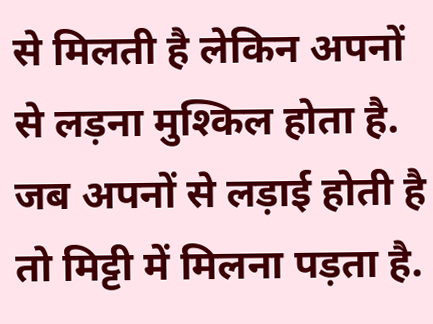से मिलती है लेकिन अपनों से लड़ना मुश्किल होता है. जब अपनों से लड़ाई होती है तो मिट्टी में मिलना पड़ता है.